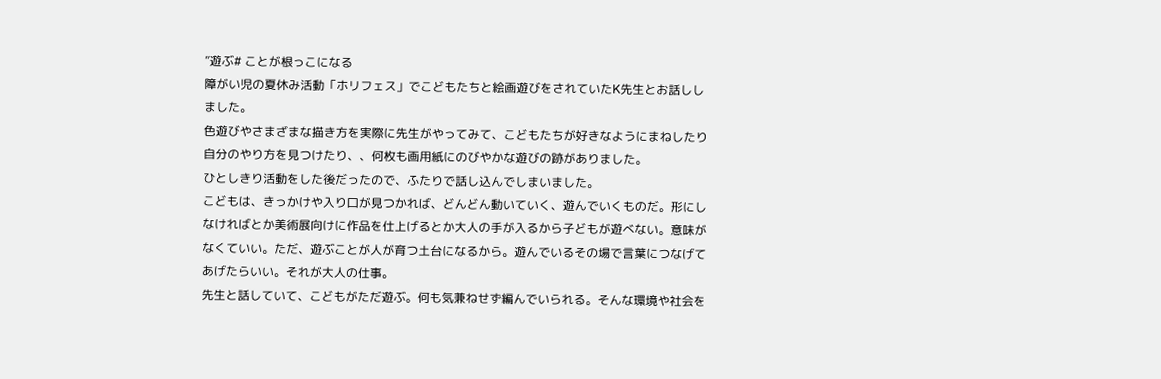”遊ぶ# ことが根っこになる
障がい児の夏休み活動「ホリフェス」でこどもたちと絵画遊びをされていたK先生とお話ししました。
色遊びやさまざまな描き方を実際に先生がやってみて、こどもたちが好きなようにまねしたり自分のやり方を見つけたり、、何枚も画用紙にのびやかな遊びの跡がありました。
ひとしきり活動をした後だったので、ふたりで話し込んでしまいました。
こどもは、きっかけや入り口が見つかれば、どんどん動いていく、遊んでいくものだ。形にしなければとか美術展向けに作品を仕上げるとか大人の手が入るから子どもが遊べない。意味がなくていい。ただ、遊ぶことが人が育つ土台になるから。遊んでいるその場で言葉につなげてあげたらいい。それが大人の仕事。
先生と話していて、こどもがただ遊ぶ。何も気兼ねせず編んでいられる。そんな環境や社会を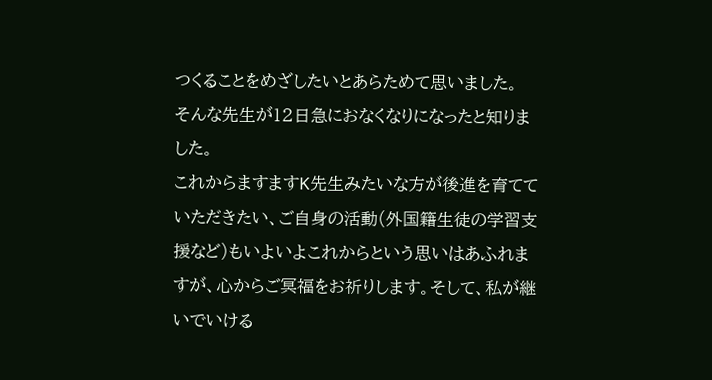つくることをめざしたいとあらためて思いました。
そんな先生が12日急におなくなりになったと知りました。
これからますますK先生みたいな方が後進を育てていただきたい、ご自身の活動(外国籍生徒の学習支援など)もいよいよこれからという思いはあふれますが、心からご冥福をお祈りします。そして、私が継いでいける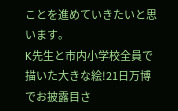ことを進めていきたいと思います。
K先生と市内小学校全員で描いた大きな絵!21日万博でお披露目さ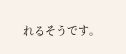れるそうです。